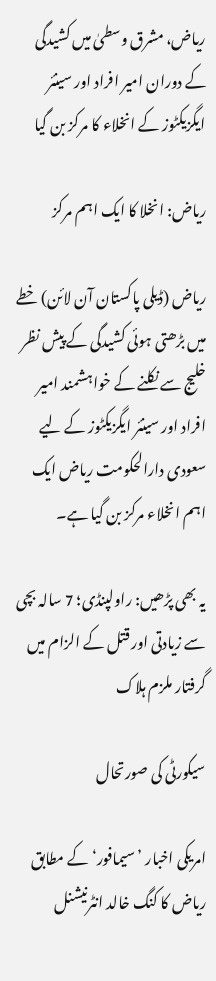ریاض، مشرق وسطیٰ میں کشیدگی کے دوران امیر افراد اور سینئر ایگزیکٹوز کے انخلاء کا مرکز بن گیا

ریاض: انخلا کا ایک اہم مرکز

ریاض (ڈیلی پاکستان آن لائن) خطے میں بڑھتی ہوئی کشیدگی کے پیش نظر خلیج سے نکلنے کے خواہشمند امیر افراد اور سینئر ایگزیکٹوز کے لیے سعودی دارالحکومت ریاض ایک اہم انخلاء مرکز بن گیا ہے۔

یہ بھی پڑھیں: راولپنڈی؛ 7 سالہ بچی سے زیادتی اور قتل کے الزام میں گرفتار ملزم ہلاک

سیکورٹی کی صورتحال

امریکی اخبار ’سیمافور‘ کے مطابق ریاض کا کنگ خالد انٹرنیشنل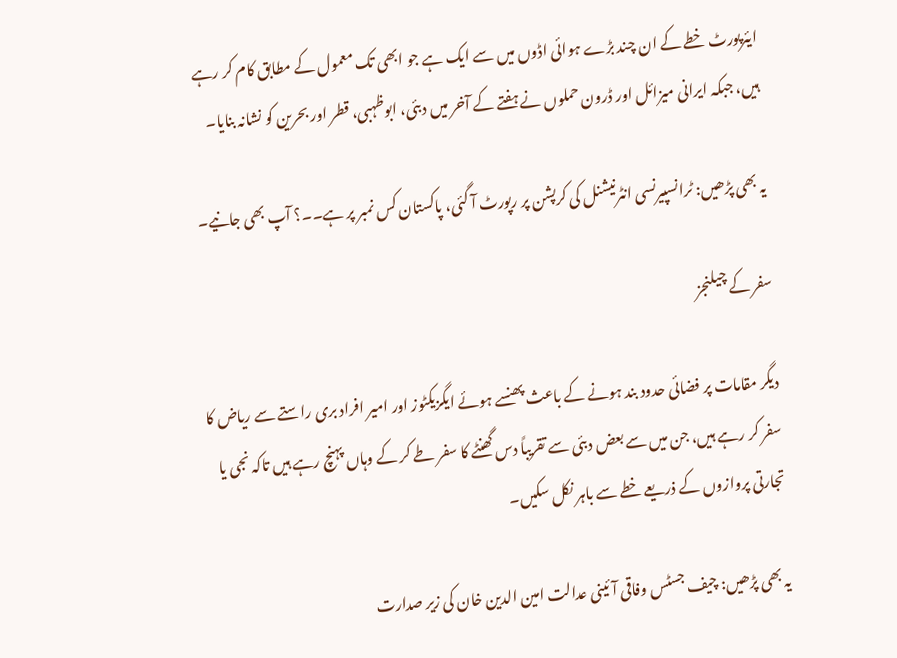ایئرپورٹ خطے کے ان چند بڑے ہوائی اڈوں میں سے ایک ہے جو ابھی تک معمول کے مطابق کام کر رہے ہیں، جبکہ ایرانی میزائل اور ڈرون حملوں نے ہفتے کے آخر میں دبئی، ابوظہبی، قطر اور بحرین کو نشانہ بنایا۔

یہ بھی پڑھیں: ٹرانسپیرنسی انٹرنیشنل کی کرپشن پر رپورٹ آ گئی، پاکستان کس نمبر پر ہے۔۔؟ آپ بھی جانیے۔

سفر کے چیلنجز

دیگر مقامات پر فضائی حدود بند ہونے کے باعث پھنسے ہوئے ایگزیکٹوز اور امیر افراد بری راستے سے ریاض کا سفر کر رہے ہیں، جن میں سے بعض دبئی سے تقریباً دس گھنٹے کا سفر طے کر کے وہاں پہنچ رہے ہیں تاکہ نجی یا تجارتی پروازوں کے ذریعے خطے سے باہر نکل سکیں۔

یہ بھی پڑھیں: چیف جسٹس وفاقی آئینی عدالت امین الدین خان کی زیر صدارت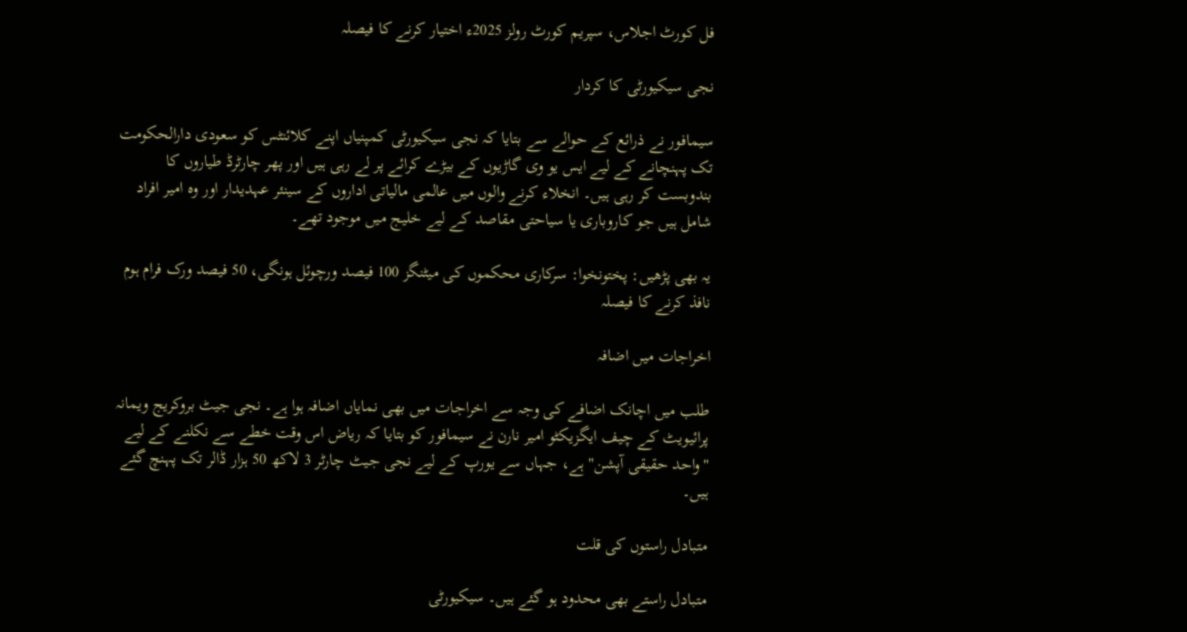فل کورٹ اجلاس، سپریم کورٹ رولز 2025ء اختیار کرنے کا فیصلہ

نجی سیکیورٹی کا کردار

سیمافور نے ذرائع کے حوالے سے بتایا کہ نجی سیکیورٹی کمپنیاں اپنے کلائنٹس کو سعودی دارالحکومت تک پہنچانے کے لیے ایس یو وی گاڑیوں کے بیڑے کرائے پر لے رہی ہیں اور پھر چارٹرڈ طیاروں کا بندوبست کر رہی ہیں۔ انخلاء کرنے والوں میں عالمی مالیاتی اداروں کے سینئر عہدیدار اور وہ امیر افراد شامل ہیں جو کاروباری یا سیاحتی مقاصد کے لیے خلیج میں موجود تھے۔

یہ بھی پڑھیں: پختونخوا: سرکاری محکموں کی میٹنگز 100 فیصد ورچوئل ہونگی، 50 فیصد ورک فرام ہوم نافذ کرنے کا فیصلہ

اخراجات میں اضافہ

طلب میں اچانک اضافے کی وجہ سے اخراجات میں بھی نمایاں اضافہ ہوا ہے۔ نجی جیٹ بروکریج ویمانہ پرائیویٹ کے چیف ایگزیکٹو امیر نارن نے سیمافور کو بتایا کہ ریاض اس وقت خطے سے نکلنے کے لیے "واحد حقیقی آپشن" ہے، جہاں سے یورپ کے لیے نجی جیٹ چارٹر 3 لاکھ 50 ہزار ڈالر تک پہنچ گئے ہیں۔

متبادل راستوں کی قلت

متبادل راستے بھی محدود ہو گئے ہیں۔ سیکیورٹی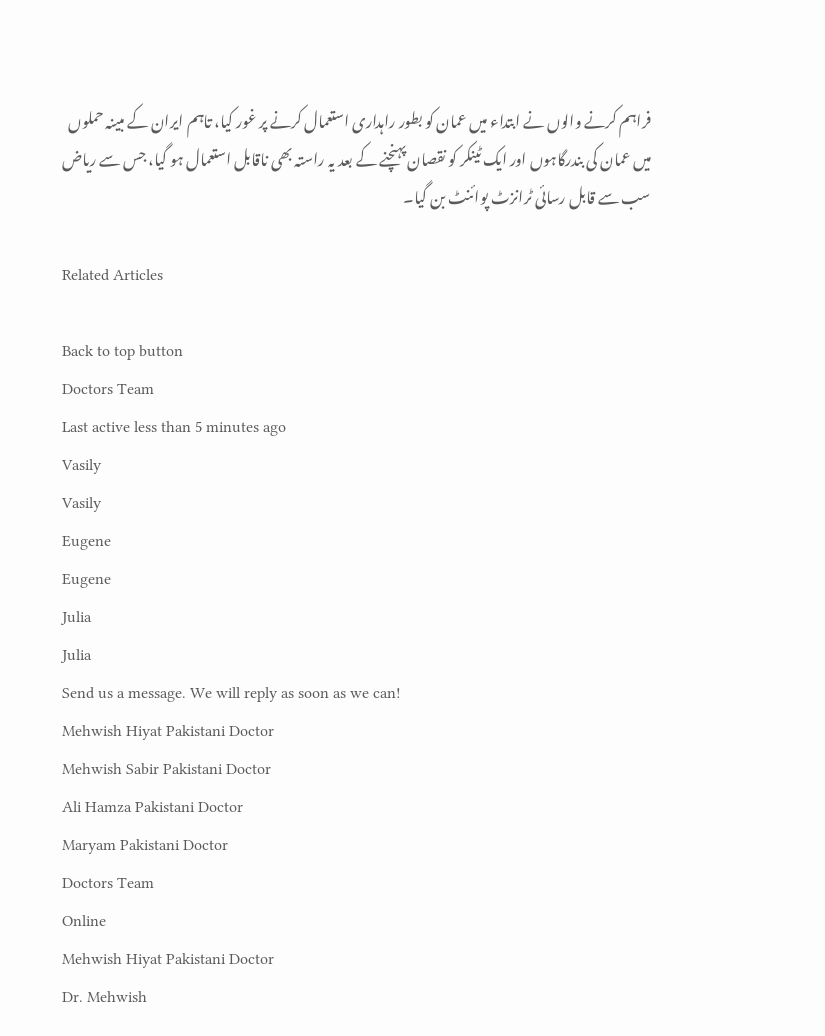فراہم کرنے والوں نے ابتداء میں عمان کو بطور راہداری استعمال کرنے پر غور کیا، تاہم ایران کے مبینہ حملوں میں عمان کی بندرگاہوں اور ایک ٹینکر کو نقصان پہنچنے کے بعد یہ راستہ بھی ناقابل استعمال ہو گیا، جس سے ریاض سب سے قابل رسائی ٹرانزٹ پوائنٹ بن گیا۔

Related Articles

Back to top button
Doctors Team
Last active less than 5 minutes ago
Vasily
Vasily
Eugene
Eugene
Julia
Julia
Send us a message. We will reply as soon as we can!
Mehwish Hiyat Pakistani Doctor
Mehwish Sabir Pakistani Doctor
Ali Hamza Pakistani Doctor
Maryam Pakistani Doctor
Doctors Team
Online
Mehwish Hiyat Pakistani Doctor
Dr. Mehwish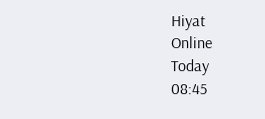Hiyat
Online
Today
08:45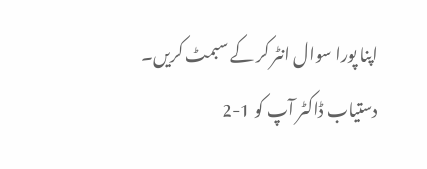اپنا پورا سوال انٹر کر کے سبمٹ کریں۔ دستیاب ڈاکٹر آپ کو 1-2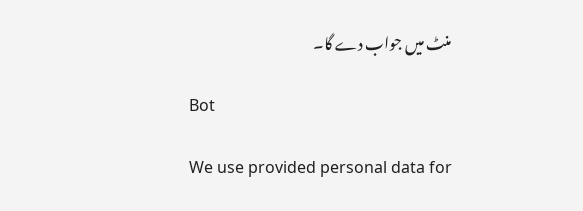منٹ میں جواب دے گا۔

Bot

We use provided personal data for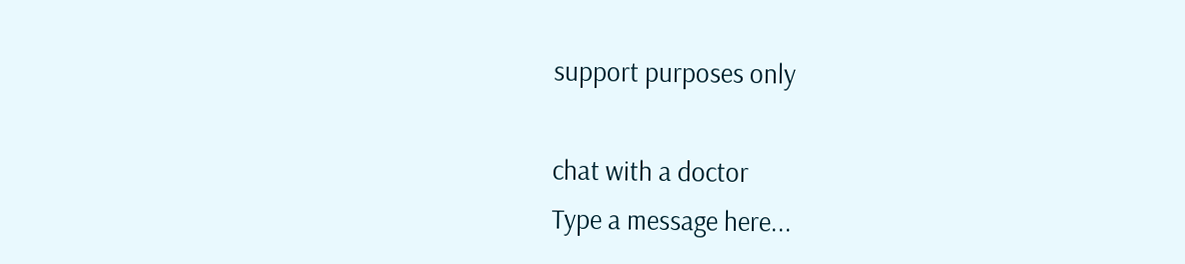support purposes only

chat with a doctor
Type a message here...